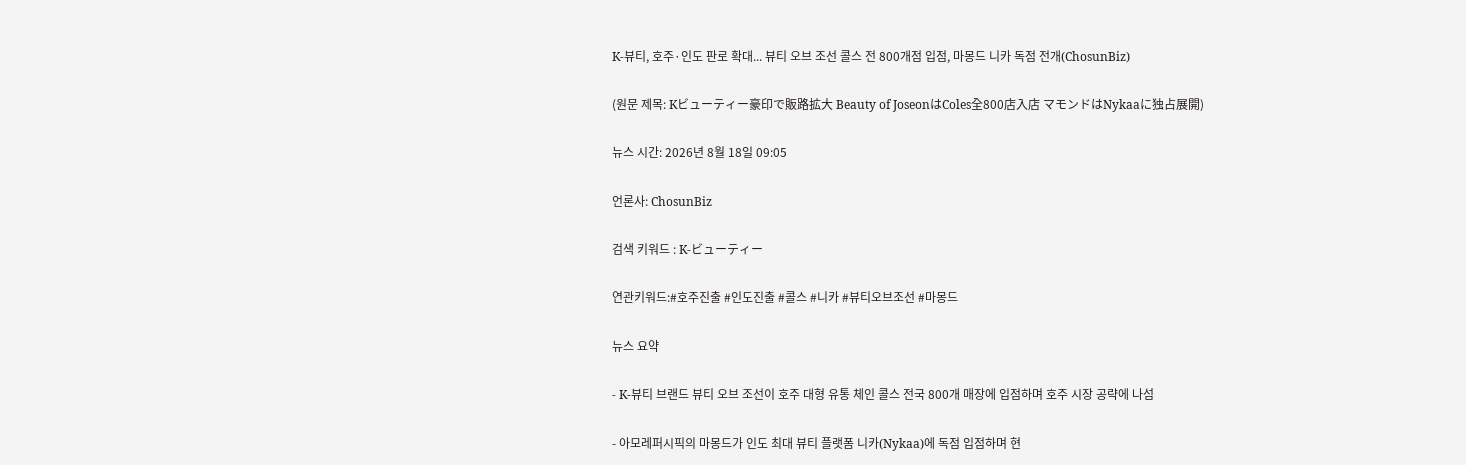K-뷰티, 호주·인도 판로 확대... 뷰티 오브 조선 콜스 전 800개점 입점, 마몽드 니카 독점 전개(ChosunBiz)

(원문 제목: Kビューティー豪印で販路拡大 Beauty of JoseonはColes全800店入店 マモンドはNykaaに独占展開)

뉴스 시간: 2026년 8월 18일 09:05

언론사: ChosunBiz

검색 키워드 : K-ビューティー

연관키워드:#호주진출 #인도진출 #콜스 #니카 #뷰티오브조선 #마몽드

뉴스 요약

- K-뷰티 브랜드 뷰티 오브 조선이 호주 대형 유통 체인 콜스 전국 800개 매장에 입점하며 호주 시장 공략에 나섬

- 아모레퍼시픽의 마몽드가 인도 최대 뷰티 플랫폼 니카(Nykaa)에 독점 입점하며 현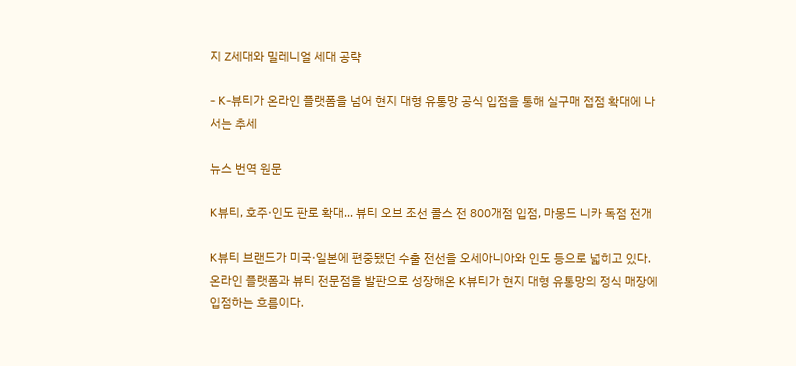지 Z세대와 밀레니얼 세대 공략

- K-뷰티가 온라인 플랫폼을 넘어 현지 대형 유통망 공식 입점을 통해 실구매 접점 확대에 나서는 추세

뉴스 번역 원문

K뷰티, 호주·인도 판로 확대... 뷰티 오브 조선 콜스 전 800개점 입점, 마몽드 니카 독점 전개

K뷰티 브랜드가 미국·일본에 편중됐던 수출 전선을 오세아니아와 인도 등으로 넓히고 있다. 온라인 플랫폼과 뷰티 전문점을 발판으로 성장해온 K뷰티가 현지 대형 유통망의 정식 매장에 입점하는 흐름이다.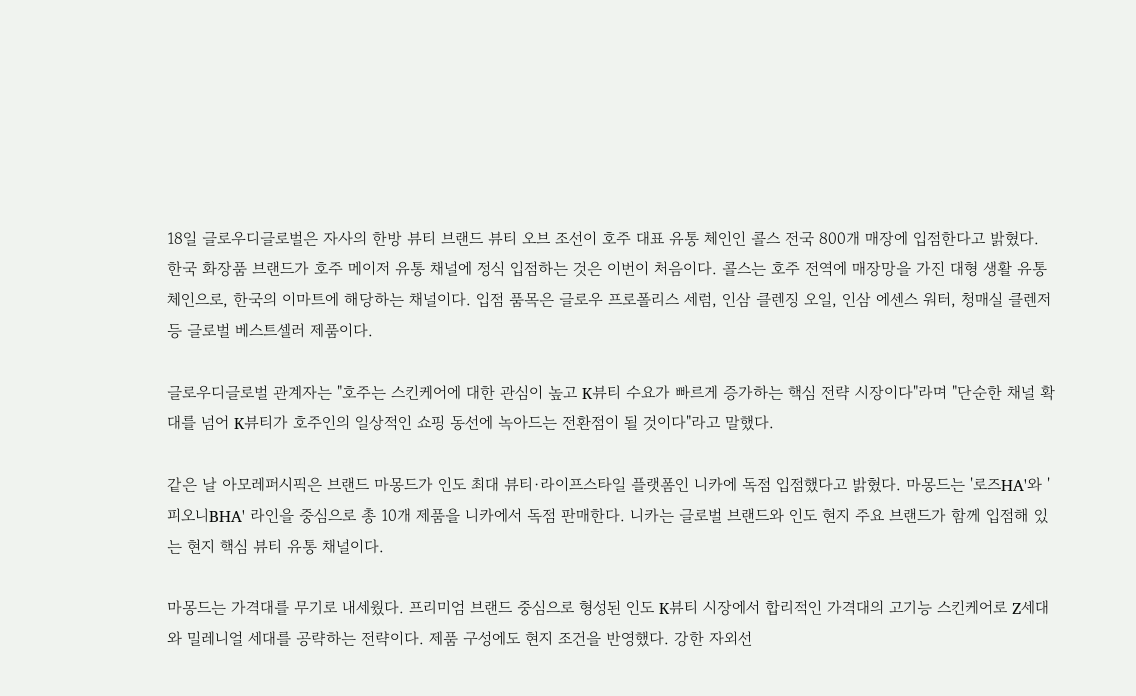18일 글로우디글로벌은 자사의 한방 뷰티 브랜드 뷰티 오브 조선이 호주 대표 유통 체인인 콜스 전국 800개 매장에 입점한다고 밝혔다. 한국 화장품 브랜드가 호주 메이저 유통 채널에 정식 입점하는 것은 이번이 처음이다. 콜스는 호주 전역에 매장망을 가진 대형 생활 유통 체인으로, 한국의 이마트에 해당하는 채널이다. 입점 품목은 글로우 프로폴리스 세럼, 인삼 클렌징 오일, 인삼 에센스 워터, 청매실 클렌저 등 글로벌 베스트셀러 제품이다.

글로우디글로벌 관계자는 "호주는 스킨케어에 대한 관심이 높고 K뷰티 수요가 빠르게 증가하는 핵심 전략 시장이다"라며 "단순한 채널 확대를 넘어 K뷰티가 호주인의 일상적인 쇼핑 동선에 녹아드는 전환점이 될 것이다"라고 말했다.

같은 날 아모레퍼시픽은 브랜드 마몽드가 인도 최대 뷰티·라이프스타일 플랫폼인 니카에 독점 입점했다고 밝혔다. 마몽드는 '로즈HA'와 '피오니BHA' 라인을 중심으로 총 10개 제품을 니카에서 독점 판매한다. 니카는 글로벌 브랜드와 인도 현지 주요 브랜드가 함께 입점해 있는 현지 핵심 뷰티 유통 채널이다.

마몽드는 가격대를 무기로 내세웠다. 프리미엄 브랜드 중심으로 형성된 인도 K뷰티 시장에서 합리적인 가격대의 고기능 스킨케어로 Z세대와 밀레니얼 세대를 공략하는 전략이다. 제품 구성에도 현지 조건을 반영했다. 강한 자외선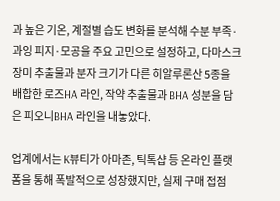과 높은 기온, 계절별 습도 변화를 분석해 수분 부족·과잉 피지·모공을 주요 고민으로 설정하고, 다마스크 장미 추출물과 분자 크기가 다른 히알루론산 5종을 배합한 로즈HA 라인, 작약 추출물과 BHA 성분을 담은 피오니BHA 라인을 내놓았다.

업계에서는 K뷰티가 아마존, 틱톡샵 등 온라인 플랫폼을 통해 폭발적으로 성장했지만, 실제 구매 접점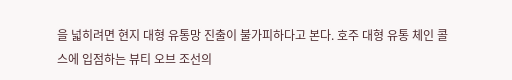을 넓히려면 현지 대형 유통망 진출이 불가피하다고 본다. 호주 대형 유통 체인 콜스에 입점하는 뷰티 오브 조선의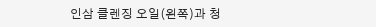인삼 클렌징 오일(왼쪽)과 청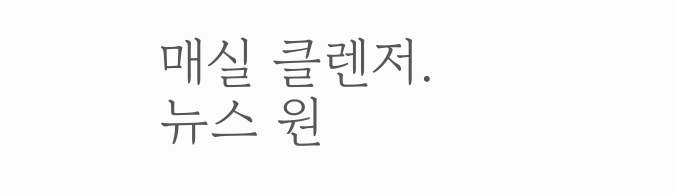매실 클렌저.
뉴스 원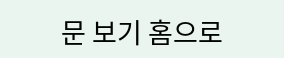문 보기 홈으로